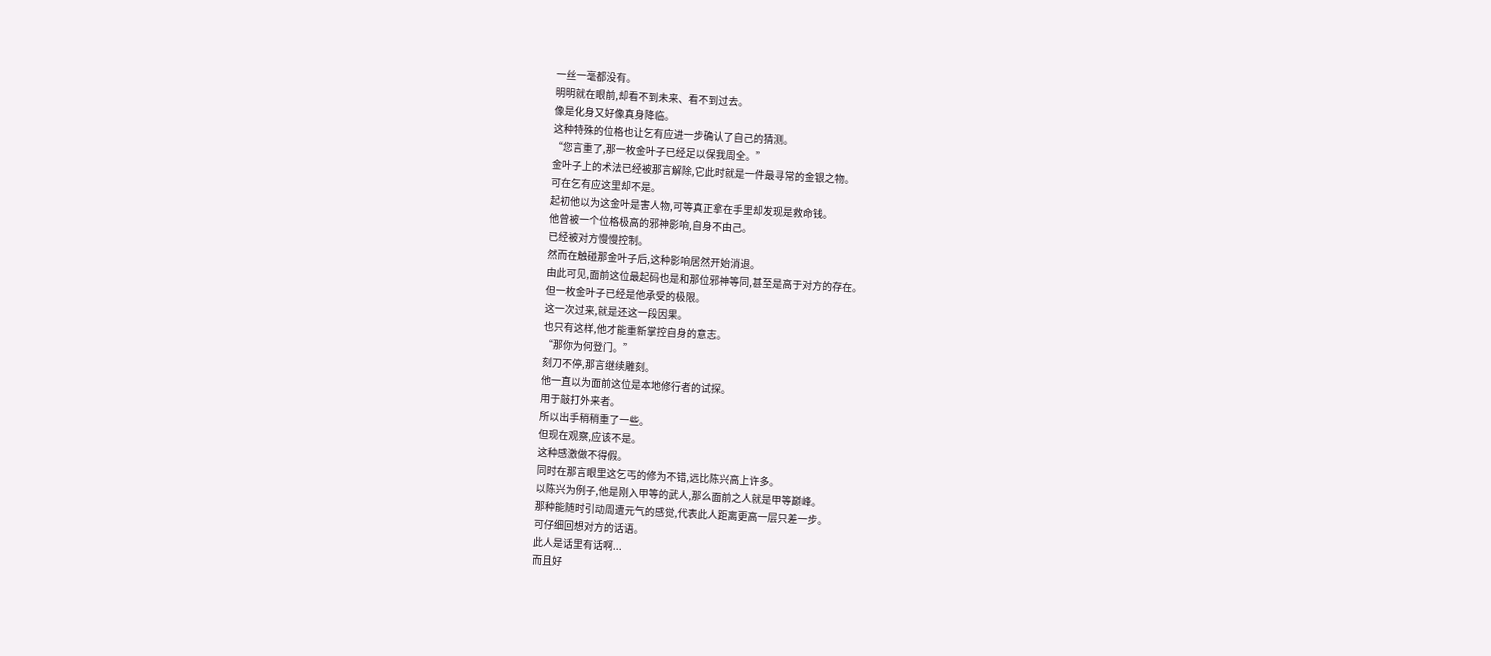一丝一毫都没有。
明明就在眼前,却看不到未来、看不到过去。
像是化身又好像真身降临。
这种特殊的位格也让乞有应进一步确认了自己的猜测。
“您言重了,那一枚金叶子已经足以保我周全。”
金叶子上的术法已经被那言解除,它此时就是一件最寻常的金银之物。
可在乞有应这里却不是。
起初他以为这金叶是害人物,可等真正拿在手里却发现是救命钱。
他曾被一个位格极高的邪神影响,自身不由己。
已经被对方慢慢控制。
然而在触碰那金叶子后,这种影响居然开始消退。
由此可见,面前这位最起码也是和那位邪神等同,甚至是高于对方的存在。
但一枚金叶子已经是他承受的极限。
这一次过来,就是还这一段因果。
也只有这样,他才能重新掌控自身的意志。
“那你为何登门。”
刻刀不停,那言继续雕刻。
他一直以为面前这位是本地修行者的试探。
用于敲打外来者。
所以出手稍稍重了一些。
但现在观察,应该不是。
这种感激做不得假。
同时在那言眼里这乞丐的修为不错,远比陈兴高上许多。
以陈兴为例子,他是刚入甲等的武人,那么面前之人就是甲等巅峰。
那种能随时引动周遭元气的感觉,代表此人距离更高一层只差一步。
可仔细回想对方的话语。
此人是话里有话啊...
而且好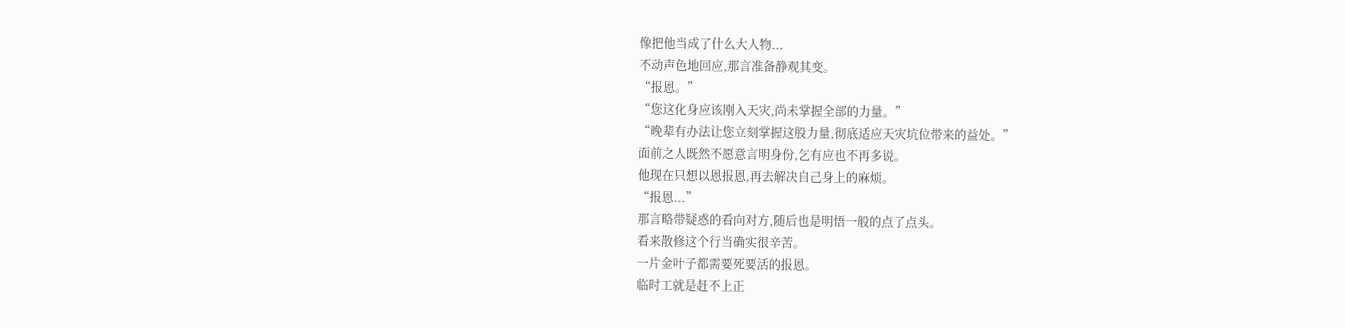像把他当成了什么大人物...
不动声色地回应,那言准备静观其变。
“报恩。”
“您这化身应该刚入天灾,尚未掌握全部的力量。”
“晚辈有办法让您立刻掌握这股力量,彻底适应天灾坑位带来的益处。”
面前之人既然不愿意言明身份,乞有应也不再多说。
他现在只想以恩报恩,再去解决自己身上的麻烦。
“报恩...”
那言略带疑惑的看向对方,随后也是明悟一般的点了点头。
看来散修这个行当确实很辛苦。
一片金叶子都需要死要活的报恩。
临时工就是赶不上正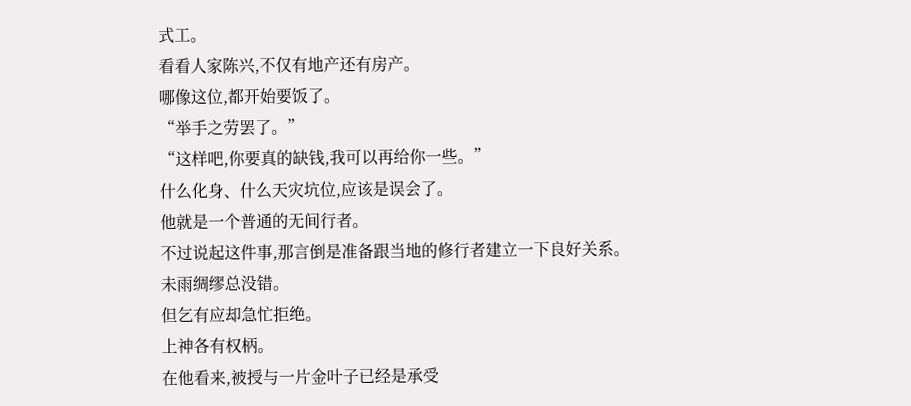式工。
看看人家陈兴,不仅有地产还有房产。
哪像这位,都开始要饭了。
“举手之劳罢了。”
“这样吧,你要真的缺钱,我可以再给你一些。”
什么化身、什么天灾坑位,应该是误会了。
他就是一个普通的无间行者。
不过说起这件事,那言倒是准备跟当地的修行者建立一下良好关系。
未雨绸缪总没错。
但乞有应却急忙拒绝。
上神各有权柄。
在他看来,被授与一片金叶子已经是承受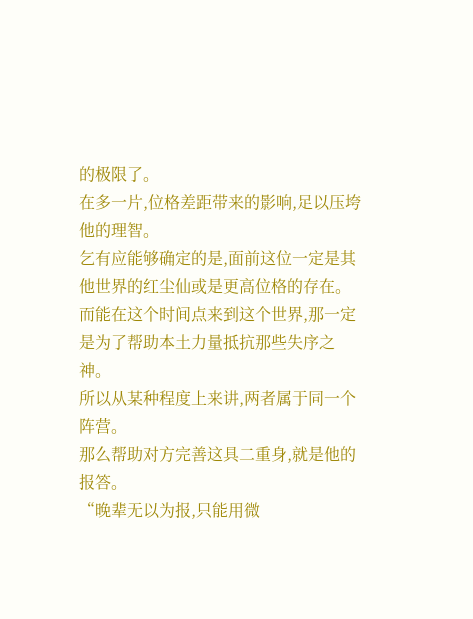的极限了。
在多一片,位格差距带来的影响,足以压垮他的理智。
乞有应能够确定的是,面前这位一定是其他世界的红尘仙或是更高位格的存在。
而能在这个时间点来到这个世界,那一定是为了帮助本土力量抵抗那些失序之神。
所以从某种程度上来讲,两者属于同一个阵营。
那么帮助对方完善这具二重身,就是他的报答。
“晚辈无以为报,只能用微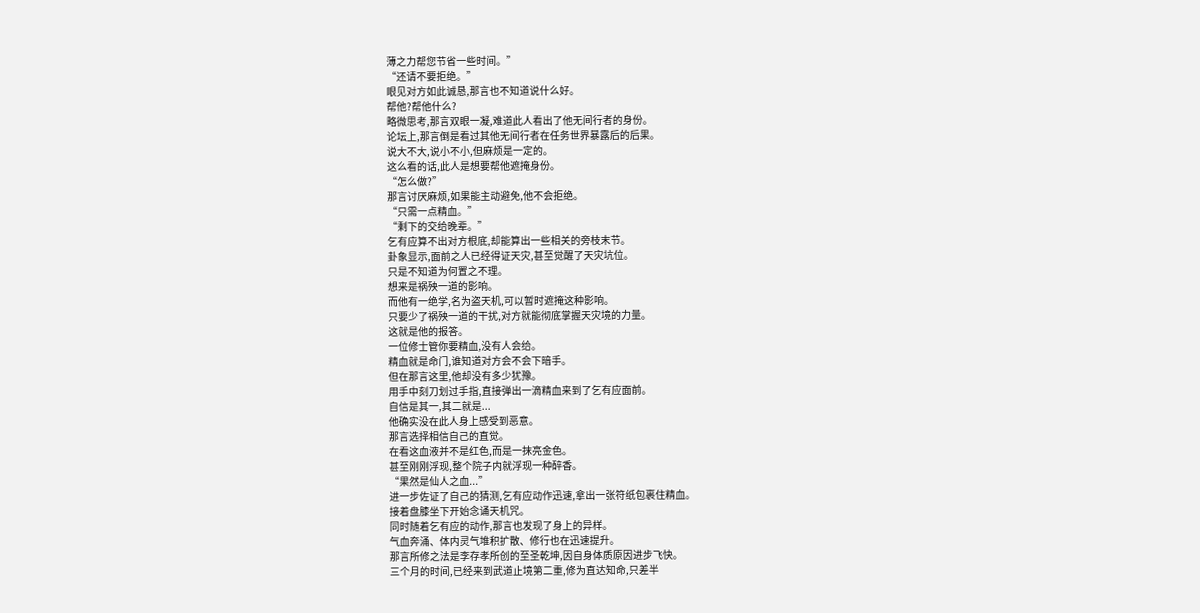薄之力帮您节省一些时间。”
“还请不要拒绝。”
眼见对方如此诚恳,那言也不知道说什么好。
帮他?帮他什么?
略微思考,那言双眼一凝,难道此人看出了他无间行者的身份。
论坛上,那言倒是看过其他无间行者在任务世界暴露后的后果。
说大不大,说小不小,但麻烦是一定的。
这么看的话,此人是想要帮他遮掩身份。
“怎么做?”
那言讨厌麻烦,如果能主动避免,他不会拒绝。
“只需一点精血。”
“剩下的交给晚辈。”
乞有应算不出对方根底,却能算出一些相关的旁枝末节。
卦象显示,面前之人已经得证天灾,甚至觉醒了天灾坑位。
只是不知道为何置之不理。
想来是祸殃一道的影响。
而他有一绝学,名为盗天机,可以暂时遮掩这种影响。
只要少了祸殃一道的干扰,对方就能彻底掌握天灾境的力量。
这就是他的报答。
一位修士管你要精血,没有人会给。
精血就是命门,谁知道对方会不会下暗手。
但在那言这里,他却没有多少犹豫。
用手中刻刀划过手指,直接弹出一滴精血来到了乞有应面前。
自信是其一,其二就是...
他确实没在此人身上感受到恶意。
那言选择相信自己的直觉。
在看这血液并不是红色,而是一抹亮金色。
甚至刚刚浮现,整个院子内就浮现一种醉香。
“果然是仙人之血...”
进一步佐证了自己的猜测,乞有应动作迅速,拿出一张符纸包裹住精血。
接着盘膝坐下开始念诵天机咒。
同时随着乞有应的动作,那言也发现了身上的异样。
气血奔涌、体内灵气堆积扩散、修行也在迅速提升。
那言所修之法是李存孝所创的至圣乾坤,因自身体质原因进步飞快。
三个月的时间,已经来到武道止境第二重,修为直达知命,只差半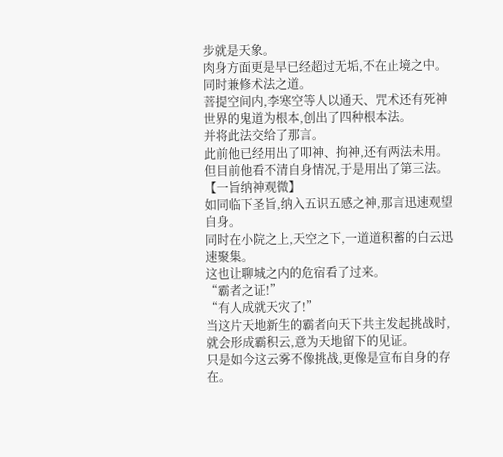步就是天象。
肉身方面更是早已经超过无垢,不在止境之中。
同时兼修术法之道。
菩提空间内,李寒空等人以通天、咒术还有死神世界的鬼道为根本,创出了四种根本法。
并将此法交给了那言。
此前他已经用出了叩神、拘神,还有两法未用。
但目前他看不清自身情况,于是用出了第三法。
【一旨纳神观微】
如同临下圣旨,纳入五识五感之神,那言迅速观望自身。
同时在小院之上,天空之下,一道道积蓄的白云迅速聚集。
这也让聊城之内的危宿看了过来。
“霸者之证!”
“有人成就天灾了!”
当这片天地新生的霸者向天下共主发起挑战时,就会形成霸积云,意为天地留下的见证。
只是如今这云雾不像挑战,更像是宣布自身的存在。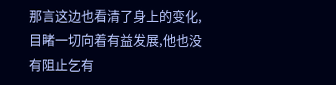那言这边也看清了身上的变化,目睹一切向着有益发展,他也没有阻止乞有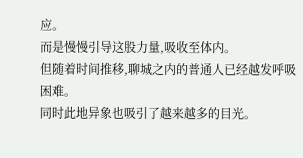应。
而是慢慢引导这股力量,吸收至体内。
但随着时间推移,聊城之内的普通人已经越发呼吸困难。
同时此地异象也吸引了越来越多的目光。